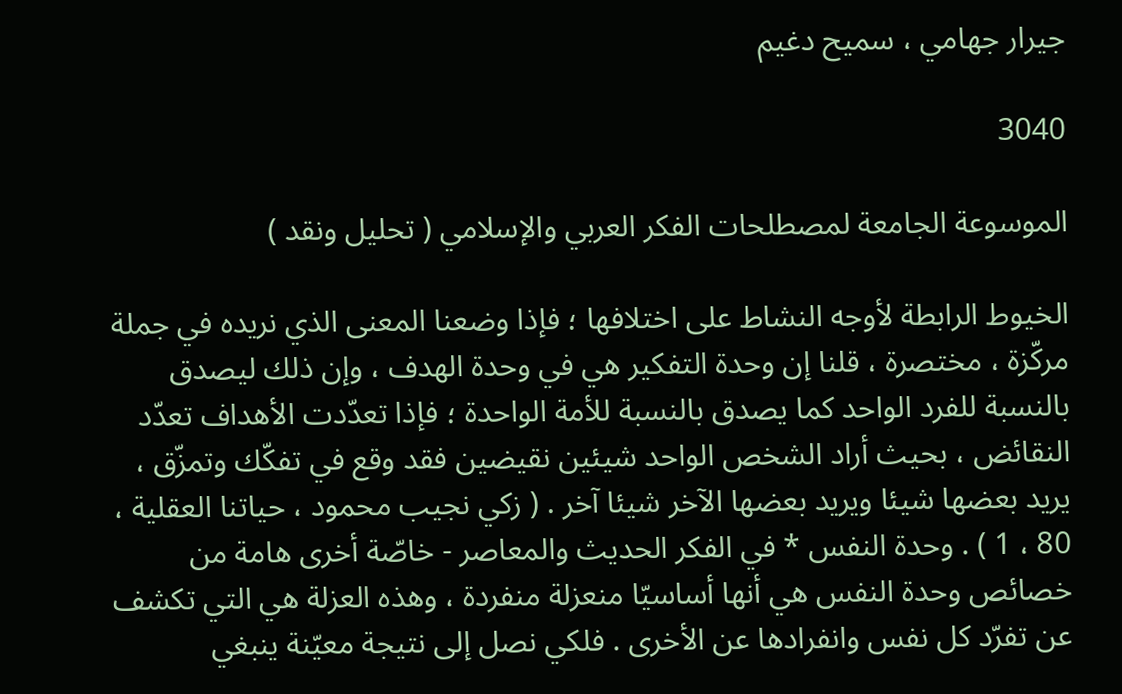جيرار جهامي ، سميح دغيم

3040

الموسوعة الجامعة لمصطلحات الفكر العربي والإسلامي ( تحليل ونقد )

الخيوط الرابطة لأوجه النشاط على اختلافها ؛ فإذا وضعنا المعنى الذي نريده في جملة مركّزة ، مختصرة ، قلنا إن وحدة التفكير هي في وحدة الهدف ، وإن ذلك ليصدق بالنسبة للفرد الواحد كما يصدق بالنسبة للأمة الواحدة ؛ فإذا تعدّدت الأهداف تعدّد النقائض ، بحيث أراد الشخص الواحد شيئين نقيضين فقد وقع في تفكّك وتمزّق ، يريد بعضها شيئا ويريد بعضها الآخر شيئا آخر . ( زكي نجيب محمود ، حياتنا العقلية ، 80 ، 1 ) . وحدة النفس * في الفكر الحديث والمعاصر - خاصّة أخرى هامة من خصائص وحدة النفس هي أنها أساسيّا منعزلة منفردة ، وهذه العزلة هي التي تكشف عن تفرّد كل نفس وانفرادها عن الأخرى . فلكي نصل إلى نتيجة معيّنة ينبغي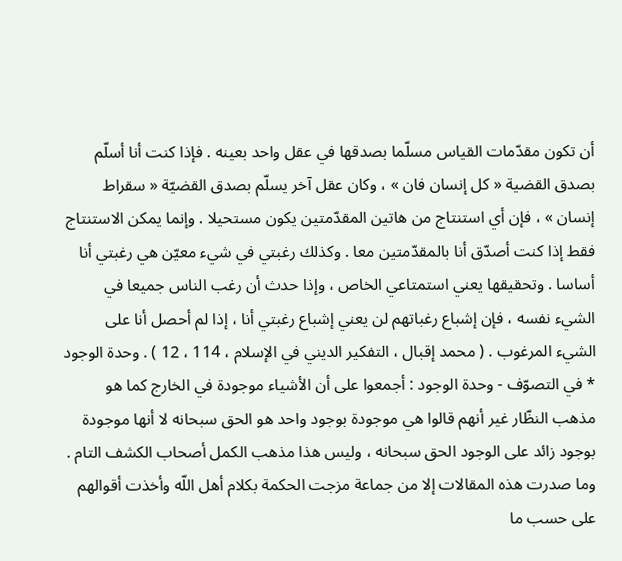أن تكون مقدّمات القياس مسلّما بصدقها في عقل واحد بعينه . فإذا كنت أنا أسلّم بصدق القضية « كل إنسان فان » ، وكان عقل آخر يسلّم بصدق القضيّة « سقراط إنسان » ، فإن أي استنتاج من هاتين المقدّمتين يكون مستحيلا . وإنما يمكن الاستنتاج فقط إذا كنت أصدّق أنا بالمقدّمتين معا . وكذلك رغبتي في شيء معيّن هي رغبتي أنا أساسا . وتحقيقها يعني استمتاعي الخاص ، وإذا حدث أن رغب الناس جميعا في الشيء نفسه ، فإن إشباع رغباتهم لن يعني إشباع رغبتي أنا ، إذا لم أحصل أنا على الشيء المرغوب . ( محمد إقبال ، التفكير الديني في الإسلام ، 114 ، 12 ) . وحدة الوجود * في التصوّف - وحدة الوجود : أجمعوا على أن الأشياء موجودة في الخارج كما هو مذهب النظّار غير أنهم قالوا هي موجودة بوجود واحد هو الحق سبحانه لا أنها موجودة بوجود زائد على الوجود الحق سبحانه ، وليس هذا مذهب الكمل أصحاب الكشف التام . وما صدرت هذه المقالات إلا من جماعة مزجت الحكمة بكلام أهل اللّه وأخذت أقوالهم على حسب ما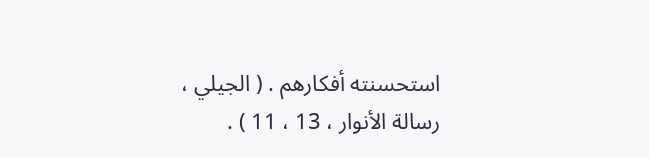استحسنته أفكارهم . ( الجيلي ، رسالة الأنوار ، 13 ، 11 ) .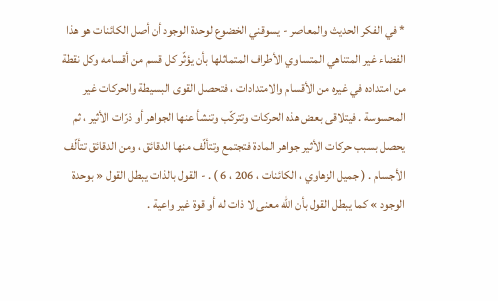* في الفكر الحديث والمعاصر - يسوقني الخضوع لوحدة الوجود أن أصل الكائنات هو هذا الفضاء غير المتناهي المتساوي الأطراف المتماثلها بأن يؤثّر كل قسم من أقسامه وكل نقطة من امتداده في غيره من الأقسام والامتدادات ، فتحصل القوى البسيطة والحركات غير المحسوسة . فيتلاقى بعض هذه الحركات وتتركّب وتنشأ عنها الجواهر أو ذرّات الأثير ، ثم يحصل بسبب حركات الأثير جواهر المادة فتجتمع وتتألّف منها الدقائق ، ومن الدقائق تتألّف الأجسام . ( جميل الزهاوي ، الكائنات ، 206 ، 6 ) . - القول بالذات يبطل القول « بوحدة الوجود » كما يبطل القول بأن اللّه معنى لا ذات له أو قوة غير واعية .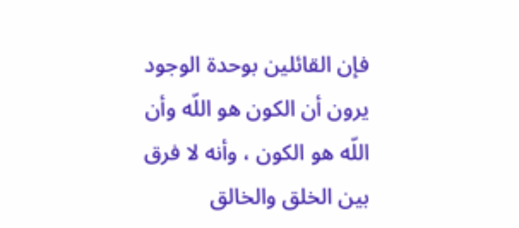فإن القائلين بوحدة الوجود يرون أن الكون هو اللّه وأن اللّه هو الكون ، وأنه لا فرق بين الخلق والخالق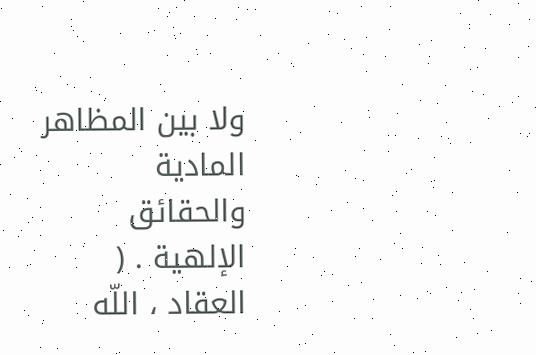ولا بين المظاهر المادية والحقائق الإلهية . ( العقاد ، اللّه